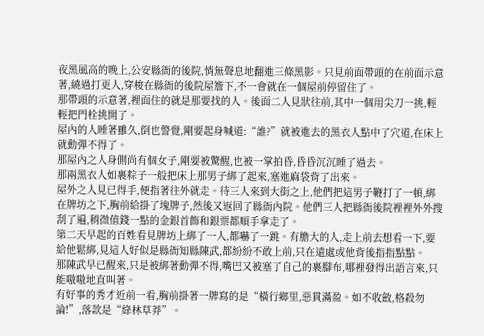夜黑風高的晚上,公安縣衙的後院,悄無聲息地翻進三條黑影。只見前面帶頭的在前面示意著,繞過打更人,穿梭在縣衙的後院屋簷下,不一會就在一個屋前停留住了。
那帶頭的示意著,裡面住的就是那要找的人。後面二人見狀往前,其中一個用尖刀一挑,輕輕把門栓挑開了。
屋內的人睡著雖久,倒也警覺,剛要起身喊道:“誰?”就被進去的黑衣人點中了穴道,在床上就動彈不得了。
那屋內之人身側尚有個女子,剛要被驚醒,也被一掌拍昏,昏昏沉沉睡了過去。
那兩黑衣人如裹粽子一般把床上那男子綁了起來,塞進麻袋背了出來。
屋外之人見已得手,便指著往外就走。待三人來到大街之上,他們把這男子鞭打了一頓,綁在牌坊之下,胸前給掛了塊牌子,然後又返回了縣衙內院。他們三人把縣衙後院裡裡外外搜刮了遍,稍微值錢一點的金銀首飾和銀票都順手拿走了。
第二天早起的百姓看見牌坊上綁了一人,都嚇了一跳。有膽大的人,走上前去想看一下,要給他鬆綁,見這人好似是縣衙知縣陳武,都紛紛不敢上前,只在遠處或他背後指指點點。
那陳武早已醒來,只是被綁著動彈不得,嘴巴又被塞了自己的裹腳布,哪裡發得出語言來,只能嗷嗷地直叫著。
有好事的秀才近前一看,胸前掛著一牌寫的是“橫行鄉里,惡貫滿盈。如不收斂,格殺勿論!”,落款是“綠林草莽”。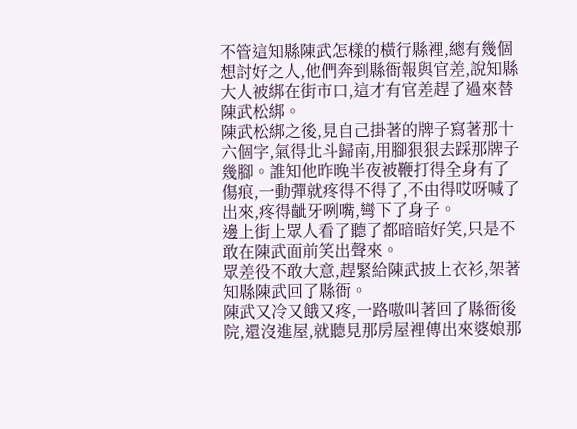不管這知縣陳武怎樣的橫行縣裡,總有幾個想討好之人,他們奔到縣衙報與官差,說知縣大人被綁在街市口,這才有官差趕了過來替陳武松綁。
陳武松綁之後,見自己掛著的牌子寫著那十六個字,氣得北斗歸南,用腳狠狠去踩那牌子幾腳。誰知他昨晚半夜被鞭打得全身有了傷痕,一動彈就疼得不得了,不由得哎呀喊了出來,疼得齜牙咧嘴,彎下了身子。
邊上街上眾人看了聽了都暗暗好笑,只是不敢在陳武面前笑出聲來。
眾差役不敢大意,趕緊給陳武披上衣衫,架著知縣陳武回了縣衙。
陳武又冷又餓又疼,一路嗷叫著回了縣衙後院,還沒進屋,就聽見那房屋裡傳出來婆娘那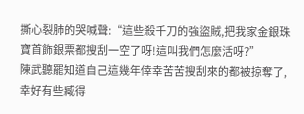撕心裂肺的哭喊聲:“這些殺千刀的強盜賊,把我家金銀珠寶首飾銀票都搜刮一空了呀!這叫我們怎麼活呀?”
陳武聽罷知道自己這幾年倖幸苦苦搜刮來的都被掠奪了,幸好有些臧得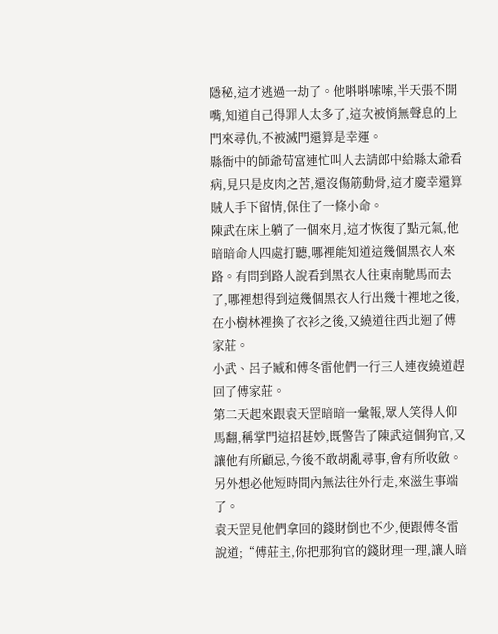隱秘,這才逃過一劫了。他唞唞嗦嗦,半天張不開嘴,知道自己得罪人太多了,這次被悄無聲息的上門來尋仇,不被滅門還算是幸運。
縣衙中的師爺苟富連忙叫人去請郎中給縣太爺看病,見只是皮肉之苦,還沒傷筋動骨,這才慶幸還算賊人手下留情,保住了一條小命。
陳武在床上躺了一個來月,這才恢復了點元氣,他暗暗命人四處打聽,哪裡能知道這幾個黑衣人來路。有問到路人說看到黑衣人往東南馳馬而去了,哪裡想得到這幾個黑衣人行出幾十裡地之後,在小樹林裡換了衣衫之後,又繞道往西北迴了傅家莊。
小武、呂子臧和傅冬雷他們一行三人連夜繞道趕回了傅家莊。
第二天起來跟袁天罡暗暗一彙報,眾人笑得人仰馬翻,稱掌門這招甚妙,既警告了陳武這個狗官,又讓他有所顧忌,今後不敢胡亂尋事,會有所收斂。另外想必他短時間內無法往外行走,來滋生事端了。
袁天罡見他們拿回的錢財倒也不少,便跟傅冬雷說道;“傅莊主,你把那狗官的錢財理一理,讓人暗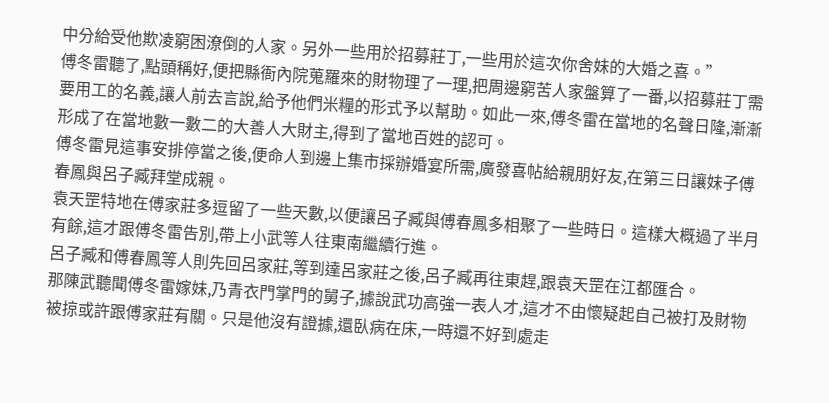中分給受他欺凌窮困潦倒的人家。另外一些用於招募莊丁,一些用於這次你舍妹的大婚之喜。”
傅冬雷聽了,點頭稱好,便把縣衙內院蒐羅來的財物理了一理,把周邊窮苦人家盤算了一番,以招募莊丁需要用工的名義,讓人前去言說,給予他們米糧的形式予以幫助。如此一來,傅冬雷在當地的名聲日隆,漸漸形成了在當地數一數二的大善人大財主,得到了當地百姓的認可。
傅冬雷見這事安排停當之後,便命人到邊上集市採辦婚宴所需,廣發喜帖給親朋好友,在第三日讓妹子傅春鳳與呂子臧拜堂成親。
袁天罡特地在傅家莊多逗留了一些天數,以便讓呂子臧與傅春鳳多相聚了一些時日。這樣大概過了半月有餘,這才跟傅冬雷告別,帶上小武等人往東南繼續行進。
呂子臧和傅春鳳等人則先回呂家莊,等到達呂家莊之後,呂子臧再往東趕,跟袁天罡在江都匯合。
那陳武聽聞傅冬雷嫁妹,乃青衣門掌門的舅子,據說武功高強一表人才,這才不由懷疑起自己被打及財物被掠或許跟傅家莊有關。只是他沒有證據,還臥病在床,一時還不好到處走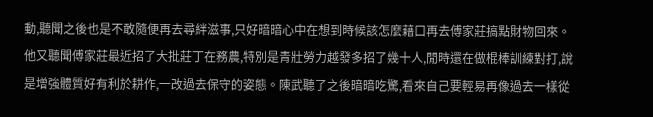動,聽聞之後也是不敢隨便再去尋絆滋事,只好暗暗心中在想到時候該怎麼藉口再去傅家莊搞點財物回來。
他又聽聞傅家莊最近招了大批莊丁在務農,特別是青壯勞力越發多招了幾十人,閒時還在做棍棒訓練對打,說是增強體質好有利於耕作,一改過去保守的姿態。陳武聽了之後暗暗吃驚,看來自己要輕易再像過去一樣從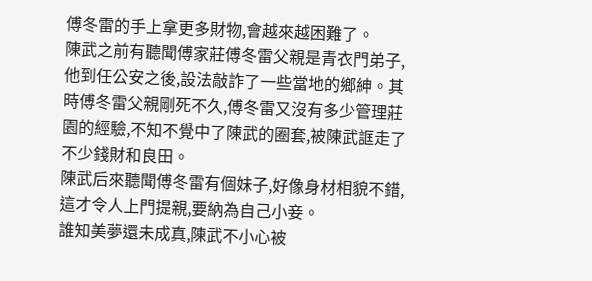傅冬雷的手上拿更多財物,會越來越困難了。
陳武之前有聽聞傅家莊傅冬雷父親是青衣門弟子,他到任公安之後,設法敲詐了一些當地的鄉紳。其時傅冬雷父親剛死不久,傅冬雷又沒有多少管理莊園的經驗,不知不覺中了陳武的圈套,被陳武誆走了不少錢財和良田。
陳武后來聽聞傅冬雷有個妹子,好像身材相貌不錯,這才令人上門提親,要納為自己小妾。
誰知美夢還未成真,陳武不小心被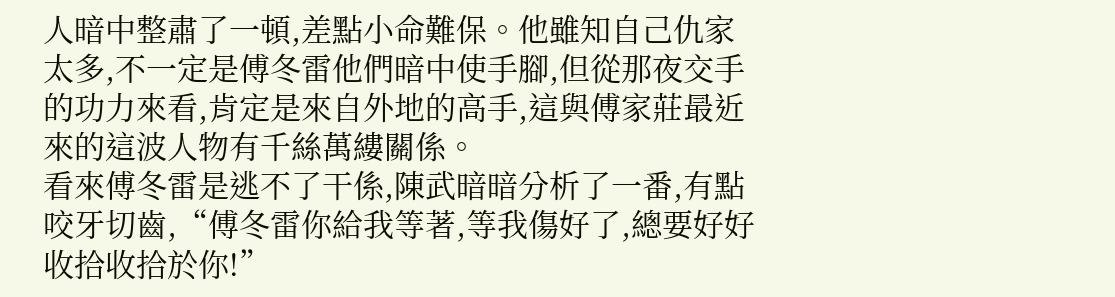人暗中整肅了一頓,差點小命難保。他雖知自己仇家太多,不一定是傅冬雷他們暗中使手腳,但從那夜交手的功力來看,肯定是來自外地的高手,這與傅家莊最近來的這波人物有千絲萬縷關係。
看來傅冬雷是逃不了干係,陳武暗暗分析了一番,有點咬牙切齒,“傅冬雷你給我等著,等我傷好了,總要好好收拾收拾於你!”